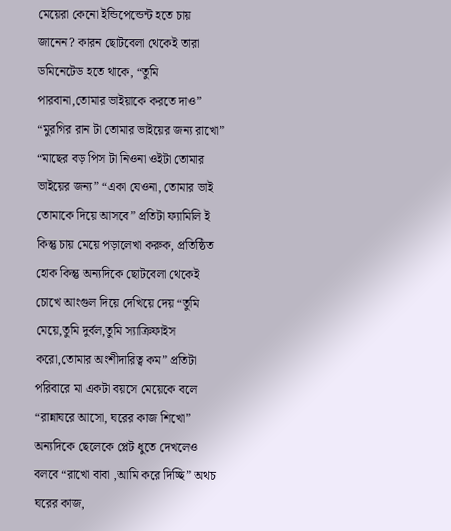মেয়েরা কেনো ইন্ডিপেন্ডেন্ট হতে চায় জানেন? কারন ছোটবেলা থেকেই তারা ডমিনেটেড হতে থাকে, “তুমি পারবানা,তোমার ভাইয়াকে করতে দাও” “মুরগির রান টা তোমার ভাইয়ের জন্য রাখো” “মাছের বড় পিস টা নিওনা ওইটা তোমার ভাইয়ের জন্য” “একা যেওনা, তোমার ভাই তোমাকে দিয়ে আসবে” প্রতিটা ফ্যামিলি ই কিন্তু চায় মেয়ে পড়ালেখা করুক, প্রতিষ্ঠিত হোক কিন্তু অন্যদিকে ছোটবেলা থেকেই চোখে আংগুল দিয়ে দেখিয়ে দেয় “তুমি মেয়ে,তুমি দুর্বল,তুমি স্যাক্রিফাইস করো,তোমার অংশীদারিত্ব কম” প্রতিটা পরিবারে মা একটা বয়সে মেয়েকে বলে “রান্নাঘরে আসো, ঘরের কাজ শিখো” অন্যদিকে ছেলেকে প্লেট ধুতে দেখলেও বলবে “রাখো বাবা ,আমি করে দিচ্ছি” অথচ ঘরের কাজ,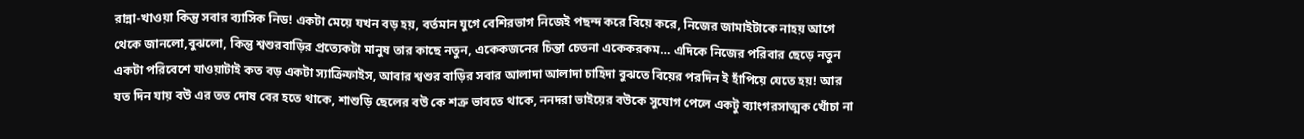রান্না-খাওয়া কিন্তু সবার ব্যাসিক নিড! একটা মেয়ে যখন বড় হয়, বর্তমান যুগে বেশিরভাগ নিজেই পছন্দ করে বিয়ে করে, নিজের জামাইটাকে নাহয় আগে থেকে জানলো,বুঝলো, কিন্তু শ্বশুরবাড়ির প্রত্যেকটা মানুষ তার কাছে নতুন, একেকজনের চিন্তা চেতনা একেকরকম… এদিকে নিজের পরিবার ছেড়ে নতুন একটা পরিবেশে যাওয়াটাই কত বড় একটা স্যাক্রিফাইস, আবার শ্বশুর বাড়ির সবার আলাদা আলাদা চাহিদা বুঝতে বিয়ের পরদিন ই হাঁপিয়ে যেতে হয়! আর যত দিন যায় বউ এর তত দোষ বের হতে থাকে, শাশুড়ি ছেলের বউ কে শত্রু ভাবতে থাকে, ননদরা ভাইয়ের বউকে সুযোগ পেলে একটু ব্যাংগরসাত্মক খোঁচা না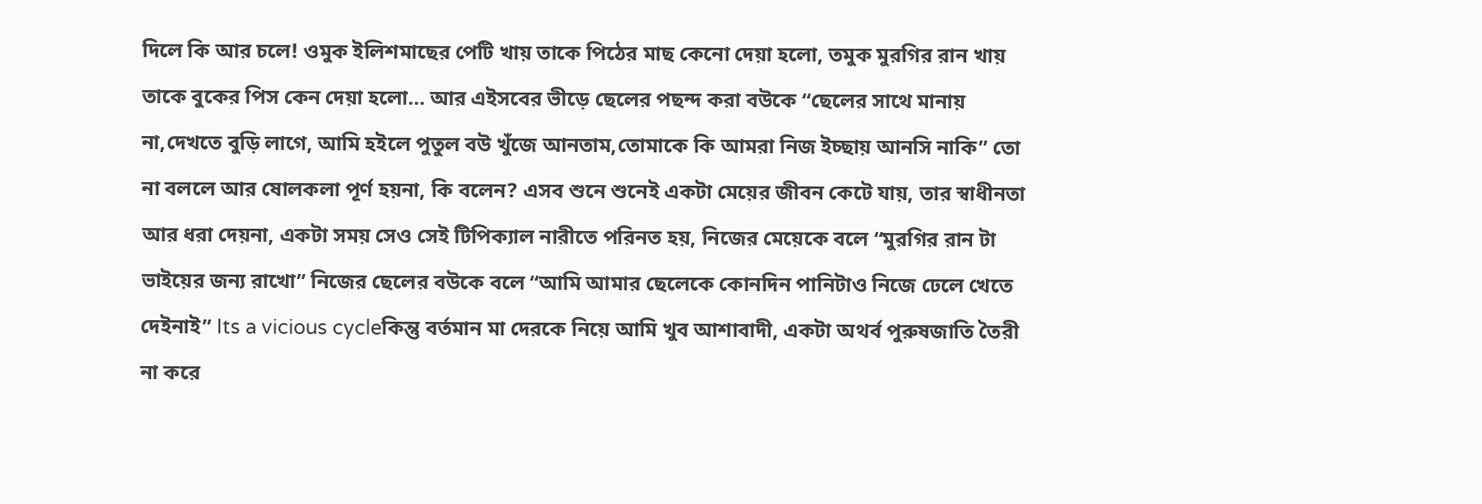দিলে কি আর চলে! ওমুক ইলিশমাছের পেটি খায় তাকে পিঠের মাছ কেনো দেয়া হলো, তমুক মুরগির রান খায় তাকে বুকের পিস কেন দেয়া হলো… আর এইসবের ভীড়ে ছেলের পছন্দ করা বউকে “ছেলের সাথে মানায় না,দেখতে বুড়ি লাগে, আমি হইলে পুতুল বউ খুঁজে আনতাম,তোমাকে কি আমরা নিজ ইচ্ছায় আনসি নাকি” তো না বললে আর ষোলকলা পূর্ণ হয়না, কি বলেন? এসব শুনে শুনেই একটা মেয়ের জীবন কেটে যায়, তার স্বাধীনতা আর ধরা দেয়না, একটা সময় সেও সেই টিপিক্যাল নারীতে পরিনত হয়, নিজের মেয়েকে বলে “মুরগির রান টা ভাইয়ের জন্য রাখো” নিজের ছেলের বউকে বলে “আমি আমার ছেলেকে কোনদিন পানিটাও নিজে ঢেলে খেতে দেইনাই” Its a vicious cycleকিন্তু বর্তমান মা দেরকে নিয়ে আমি খুব আশাবাদী, একটা অথর্ব পুরুষজাতি তৈরী না করে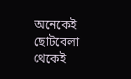অনেকেই ছোটবেলা থেকেই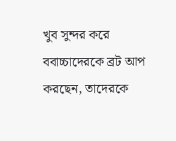খুব সুন্দর করে ববাচ্চাদেরকে ব্রট আপ করছেন, তাদেরকে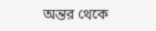অন্তর থেকে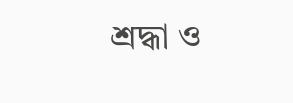শ্রদ্ধা ও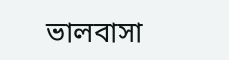ভালবাসা